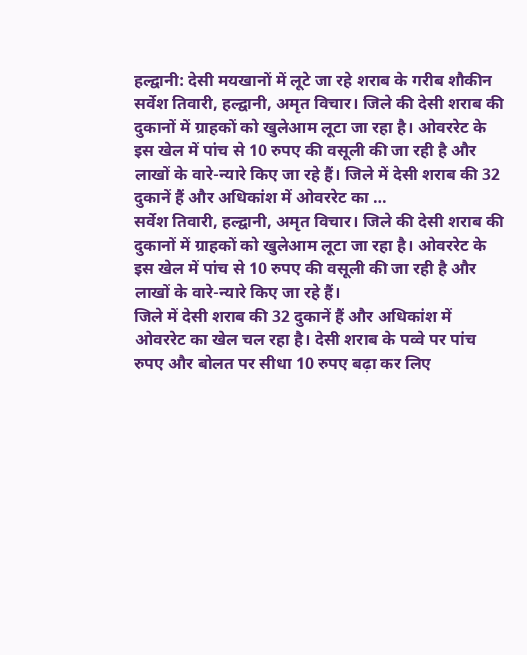हल्द्वानी: देसी मयखानों में लूटे जा रहे शराब के गरीब शौकीन
सर्वेश तिवारी, हल्द्वानी, अमृत विचार। जिले की देसी शराब की दुकानों में ग्राहकों को खुलेआम लूटा जा रहा है। ओवररेट के इस खेल में पांच से 10 रुपए की वसूली की जा रही है और लाखों के वारे-न्यारे किए जा रहे हैं। जिले में देसी शराब की 32 दुकानें हैं और अधिकांश में ओवररेट का …
सर्वेश तिवारी, हल्द्वानी, अमृत विचार। जिले की देसी शराब की दुकानों में ग्राहकों को खुलेआम लूटा जा रहा है। ओवररेट के इस खेल में पांच से 10 रुपए की वसूली की जा रही है और लाखों के वारे-न्यारे किए जा रहे हैं।
जिले में देसी शराब की 32 दुकानें हैं और अधिकांश में ओवररेट का खेल चल रहा है। देसी शराब के पव्वे पर पांच रुपए और बोलत पर सीधा 10 रुपए बढ़ा कर लिए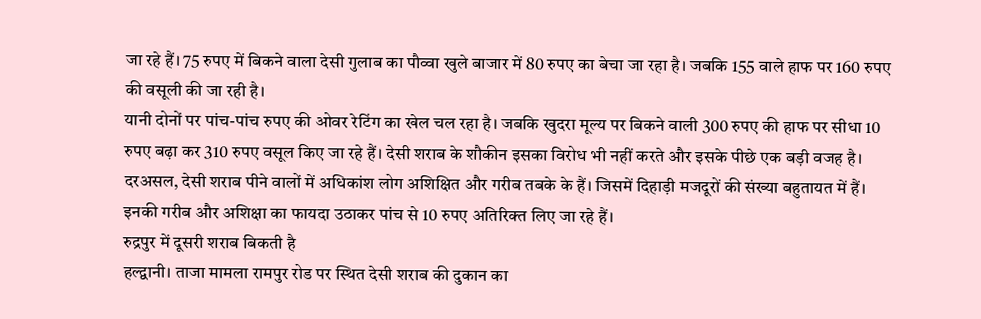जा रहे हैं। 75 रुपए में बिकने वाला देसी गुलाब का पौव्वा खुले बाजार में 80 रुपए का बेचा जा रहा है। जबकि 155 वाले हाफ पर 160 रुपए की वसूली की जा रही है।
यानी दोनों पर पांच-पांच रुपए की ओवर रेटिंग का खेल चल रहा है। जबकि खुदरा मूल्य पर बिकने वाली 300 रुपए की हाफ पर सीधा 10 रुपए बढ़ा कर 310 रुपए वसूल किए जा रहे हैं। देसी शराब के शौकीन इसका विरोध भी नहीं करते और इसके पीछे एक बड़ी वजह है। दरअसल, देसी शराब पीने वालों में अधिकांश लोग अशिक्षित और गरीब तबके के हैं। जिसमें दिहाड़ी मजदूरों की संख्या बहुतायत में हैं। इनकी गरीब और अशिक्षा का फायदा उठाकर पांच से 10 रुपए अतिरिक्त लिए जा रहे हैं।
रुद्रपुर में दूसरी शराब बिकती है
हल्द्वानी। ताजा मामला रामपुर रोड पर स्थित देसी शराब की दुकान का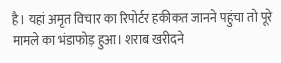है। यहां अमृत विचार का रिपोर्टर हकीकत जानने पहुंचा तो पूरे मामले का भंडाफोड़ हुआ। शराब खरीदने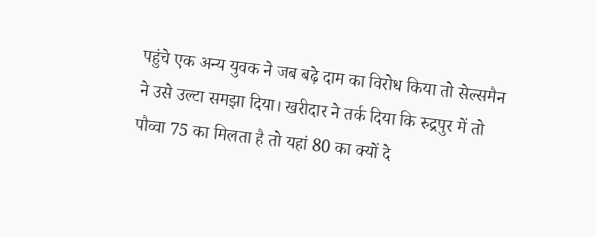पहुंचे एक अन्य युवक ने जब बढ़े दाम का विरोध किया तो सेल्समैन ने उसे उल्टा समझा दिया। खरीदार ने तर्क दिया कि रुद्रपुर में तो पौव्वा 75 का मिलता है तो यहां 80 का क्यों दे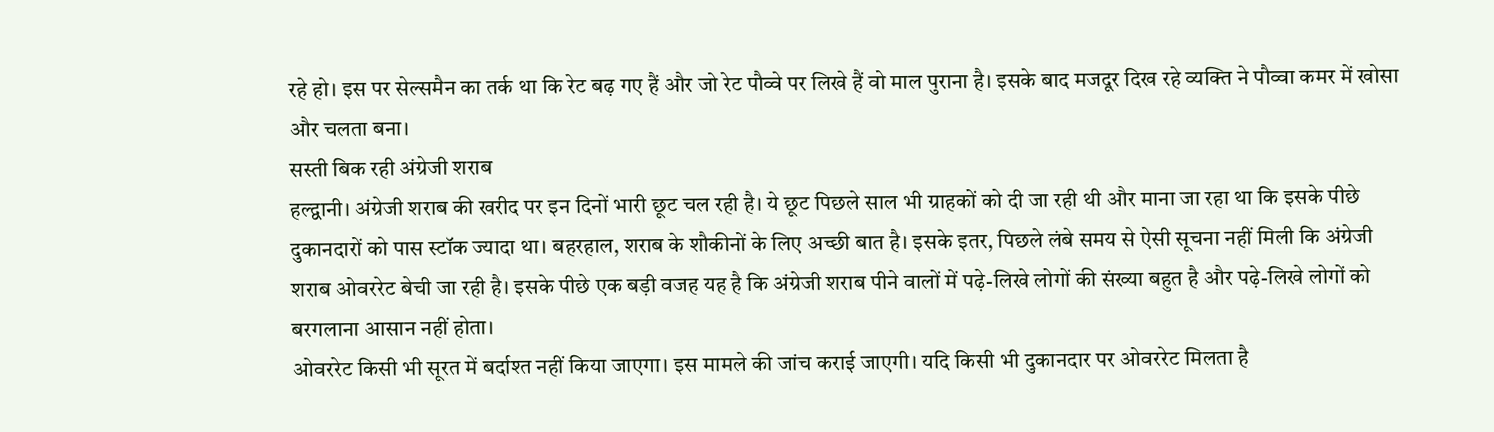रहे हो। इस पर सेल्समैन का तर्क था कि रेट बढ़ गए हैं और जो रेट पौव्वे पर लिखे हैं वो माल पुराना है। इसके बाद मजदूर दिख रहे व्यक्ति ने पौव्वा कमर में खोसा और चलता बना।
सस्ती बिक रही अंग्रेजी शराब
हल्द्वानी। अंग्रेजी शराब की खरीद पर इन दिनों भारी छूट चल रही है। ये छूट पिछले साल भी ग्राहकों को दी जा रही थी और माना जा रहा था कि इसके पीछे दुकानदारों को पास स्टॉक ज्यादा था। बहरहाल, शराब के शौकीनों के लिए अच्छी बात है। इसके इतर, पिछले लंबे समय से ऐसी सूचना नहीं मिली कि अंग्रेजी शराब ओवररेट बेची जा रही है। इसके पीछे एक बड़ी वजह यह है कि अंग्रेजी शराब पीने वालों में पढ़े-लिखे लोगों की संख्या बहुत है और पढ़े-लिखे लोगों को बरगलाना आसान नहीं होता।
ओवररेट किसी भी सूरत में बर्दाश्त नहीं किया जाएगा। इस मामले की जांच कराई जाएगी। यदि किसी भी दुकानदार पर ओवररेट मिलता है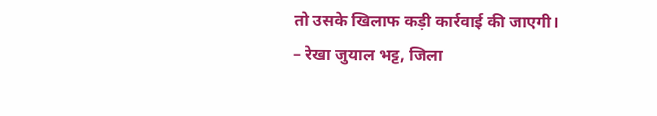तो उसके खिलाफ कड़ी कार्रवाई की जाएगी।
– रेखा जुयाल भट्ट, जिला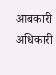आबकारी अधिकारी